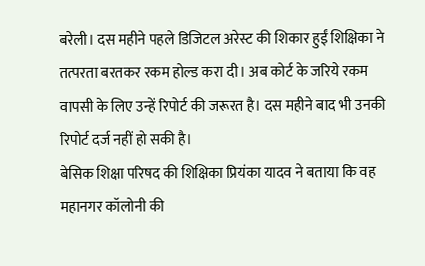बरेली। दस महीने पहले डिजिटल अरेस्ट की शिकार हुईं शिक्षिका ने तत्परता बरतकर रकम होल्ड करा दी। अब कोर्ट के जरिये रकम वापसी के लिए उन्हें रिपोर्ट की जरूरत है। दस महीने बाद भी उनकी रिपोर्ट दर्ज नहीं हो सकी है।
बेसिक शिक्षा परिषद की शिक्षिका प्रियंका यादव ने बताया कि वह महानगर कॉलोनी की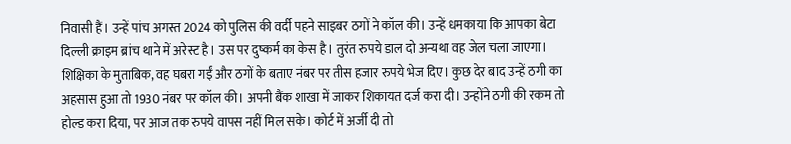निवासी हैं। उन्हें पांच अगस्त 2024 को पुलिस की वर्दी पहने साइबर ठगों ने कॉल की। उन्हें धमकाया कि आपका बेटा दिल्ली क्राइम ब्रांच थाने में अरेस्ट है। उस पर दुष्कर्म का केस है। तुरंत रुपये डाल दो अन्यथा वह जेल चला जाएगा। शिक्षिका के मुताबिक, वह घबरा गईं और ठगों के बताए नंबर पर तीस हजार रुपये भेज दिए। कुछ देर बाद उन्हें ठगी का अहसास हुआ तो 1930 नंबर पर कॉल की। अपनी बैंक शाखा में जाकर शिकायत दर्ज करा दी। उन्होंने ठगी की रकम तो होल्ड करा दिया, पर आज तक रुपये वापस नहीं मिल सके। कोर्ट में अर्जी दी तो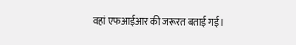वहां एफआईआर की जरूरत बताई गई।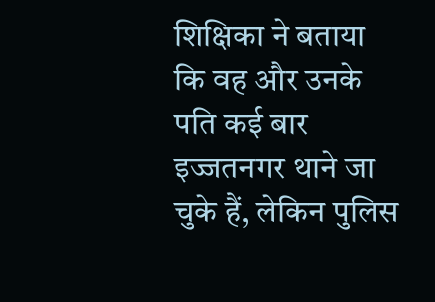शिक्षिका ने बताया कि वह और उनके पति कई बार इज्जतनगर थाने जा चुके हैं, लेकिन पुलिस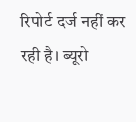रिपोर्ट दर्ज नहीं कर रही है। ब्यूरो